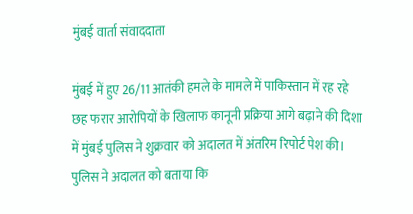मुंबई वार्ता संवाददाता

मुंबई में हुए 26/11 आतंकी हमले के मामले में पाकिस्तान में रह रहे छह फरार आरोपियों के खिलाफ कानूनी प्रक्रिया आगे बढ़ाने की दिशा में मुंबई पुलिस ने शुक्रवार को अदालत में अंतरिम रिपोर्ट पेश की। पुलिस ने अदालत को बताया कि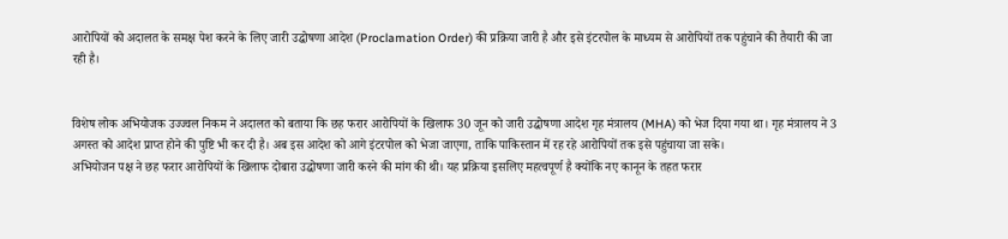आरोपियों को अदालत के समक्ष पेश करने के लिए जारी उद्घोषणा आदेश (Proclamation Order) की प्रक्रिया जारी है और इसे इंटरपोल के माध्यम से आरोपियों तक पहुंचाने की तैयारी की जा रही है।


विशेष लोक अभियोजक उज्ज्वल निकम ने अदालत को बताया कि छह फरार आरोपियों के खिलाफ 30 जून को जारी उद्घोषणा आदेश गृह मंत्रालय (MHA) को भेज दिया गया था। गृह मंत्रालय ने 3 अगस्त को आदेश प्राप्त होने की पुष्टि भी कर दी है। अब इस आदेश को आगे इंटरपोल को भेजा जाएगा, ताकि पाकिस्तान में रह रहे आरोपियों तक इसे पहुंचाया जा सके।
अभियोजन पक्ष ने छह फरार आरोपियों के खिलाफ दोबारा उद्घोषणा जारी करने की मांग की थी। यह प्रक्रिया इसलिए महत्वपूर्ण है क्योंकि नए कानून के तहत फरार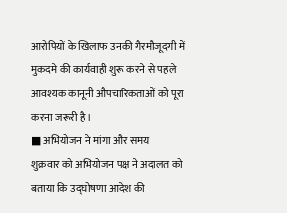आरोपियों के खिलाफ उनकी गैरमौजूदगी में मुकदमे की कार्यवाही शुरू करने से पहले आवश्यक कानूनी औपचारिकताओं को पूरा करना जरूरी है।
■ अभियोजन ने मांगा और समय
शुक्रवार को अभियोजन पक्ष ने अदालत को बताया कि उद्घोषणा आदेश की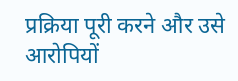प्रक्रिया पूरी करने और उसे आरोपियों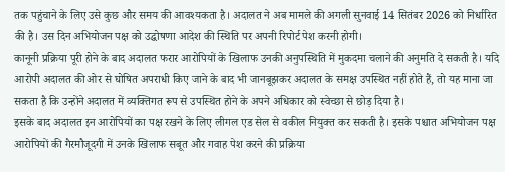तक पहुंचाने के लिए उसे कुछ और समय की आवश्यकता है। अदालत ने अब मामले की अगली सुनवाई 14 सितंबर 2026 को निर्धारित की है। उस दिन अभियोजन पक्ष को उद्घोषणा आदेश की स्थिति पर अपनी रिपोर्ट पेश करनी होगी।
कानूनी प्रक्रिया पूरी होने के बाद अदालत फरार आरोपियों के खिलाफ उनकी अनुपस्थिति में मुकदमा चलाने की अनुमति दे सकती है। यदि आरोपी अदालत की ओर से घोषित अपराधी किए जाने के बाद भी जानबूझकर अदालत के समक्ष उपस्थित नहीं होते हैं, तो यह माना जा सकता है कि उन्होंने अदालत में व्यक्तिगत रूप से उपस्थित होने के अपने अधिकार को स्वेच्छा से छोड़ दिया है।
इसके बाद अदालत इन आरोपियों का पक्ष रखने के लिए लीगल एड सेल से वकील नियुक्त कर सकती है। इसके पश्चात अभियोजन पक्ष आरोपियों की गैरमौजूदगी में उनके खिलाफ सबूत और गवाह पेश करने की प्रक्रिया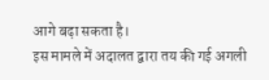आगे बढ़ा सकता है।
इस मामले में अदालत द्वारा तय की गई अगली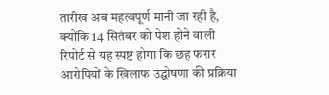तारीख अब महत्वपूर्ण मानी जा रही है, क्योंकि 14 सितंबर को पेश होने वाली रिपोर्ट से यह स्पष्ट होगा कि छह फरार आरोपियों के खिलाफ उद्घोषणा की प्रक्रिया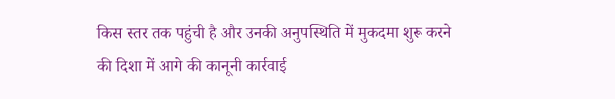किस स्तर तक पहुंची है और उनकी अनुपस्थिति में मुकदमा शुरू करने की दिशा में आगे की कानूनी कार्रवाई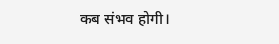कब संभव होगी।